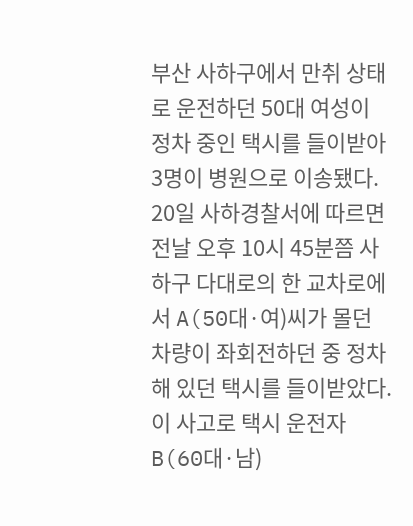부산 사하구에서 만취 상태로 운전하던 50대 여성이 정차 중인 택시를 들이받아 3명이 병원으로 이송됐다.
20일 사하경찰서에 따르면 전날 오후 10시 45분쯤 사하구 다대로의 한 교차로에서 A(50대·여)씨가 몰던 차량이 좌회전하던 중 정차해 있던 택시를 들이받았다.
이 사고로 택시 운전자 B(60대·남)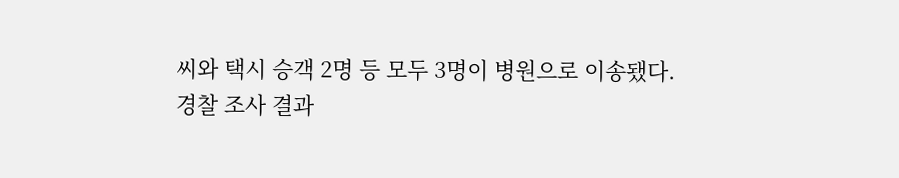씨와 택시 승객 2명 등 모두 3명이 병원으로 이송됐다.
경찰 조사 결과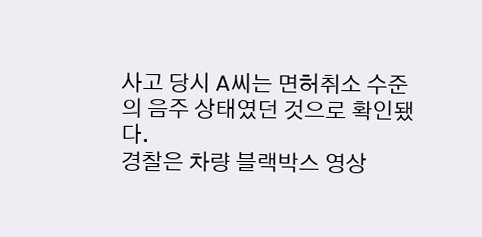사고 당시 A씨는 면허취소 수준의 음주 상태였던 것으로 확인됐다.
경찰은 차량 블랙박스 영상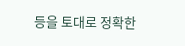등을 토대로 정확한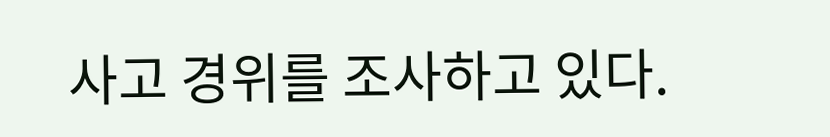사고 경위를 조사하고 있다.